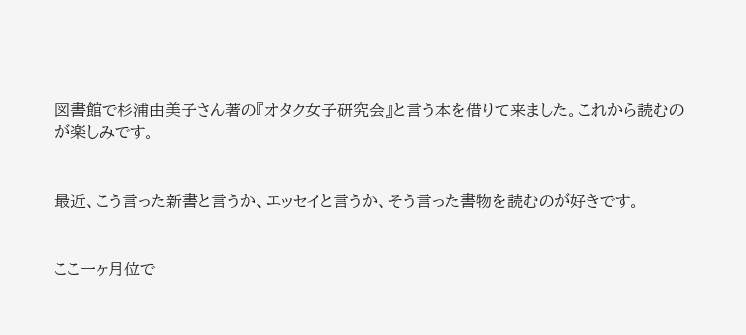図書館で杉浦由美子さん著の『オタク女子研究会』と言う本を借りて来ました。これから読むのが楽しみです。


最近、こう言った新書と言うか、エッセイと言うか、そう言った書物を読むのが好きです。


ここ一ヶ月位で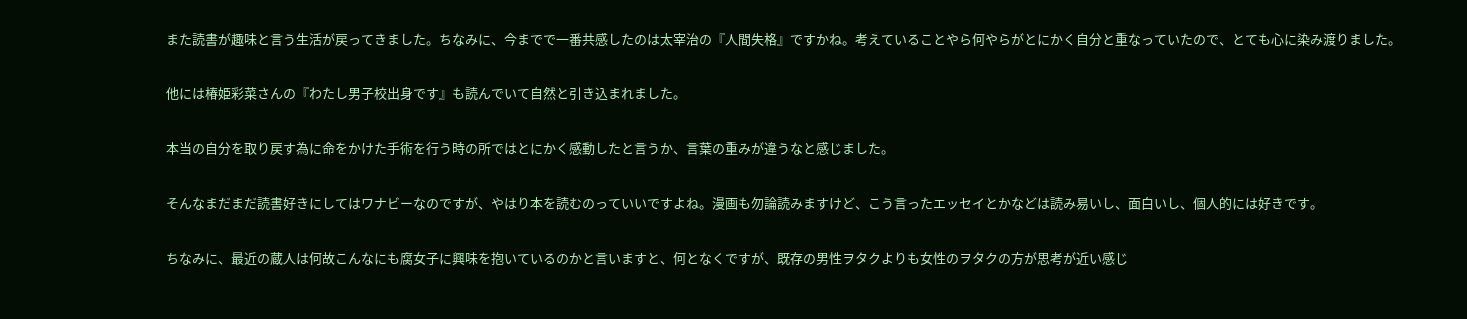また読書が趣味と言う生活が戻ってきました。ちなみに、今までで一番共感したのは太宰治の『人間失格』ですかね。考えていることやら何やらがとにかく自分と重なっていたので、とても心に染み渡りました。


他には椿姫彩菜さんの『わたし男子校出身です』も読んでいて自然と引き込まれました。


本当の自分を取り戻す為に命をかけた手術を行う時の所ではとにかく感動したと言うか、言葉の重みが違うなと感じました。


そんなまだまだ読書好きにしてはワナビーなのですが、やはり本を読むのっていいですよね。漫画も勿論読みますけど、こう言ったエッセイとかなどは読み易いし、面白いし、個人的には好きです。


ちなみに、最近の蔵人は何故こんなにも腐女子に興味を抱いているのかと言いますと、何となくですが、既存の男性ヲタクよりも女性のヲタクの方が思考が近い感じ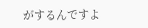がするんですよ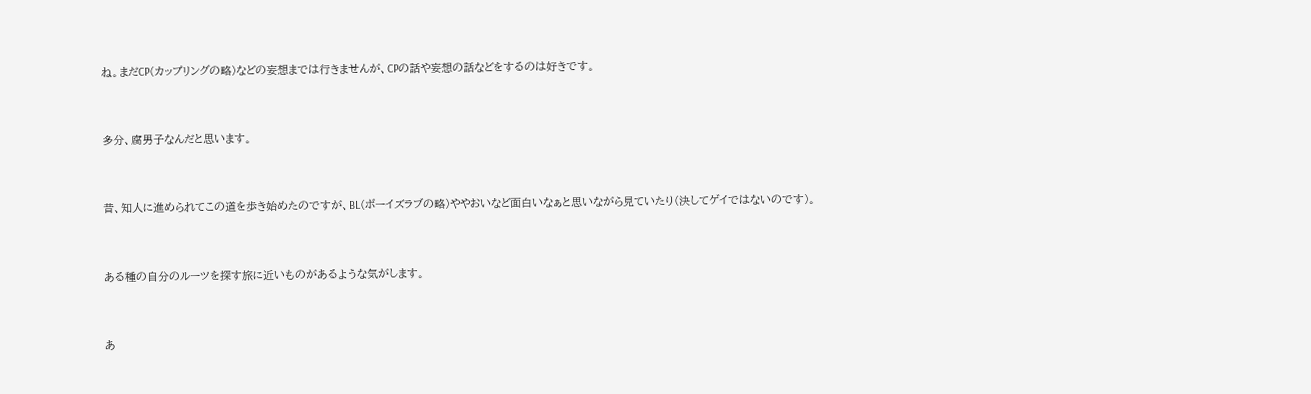ね。まだCP(カップリングの略)などの妄想までは行きませんが、CPの話や妄想の話などをするのは好きです。


多分、腐男子なんだと思います。


昔、知人に進められてこの道を歩き始めたのですが、BL(ボーイズラブの略)ややおいなど面白いなぁと思いながら見ていたり(決してゲイではないのです)。


ある種の自分のルーツを探す旅に近いものがあるような気がします。


あ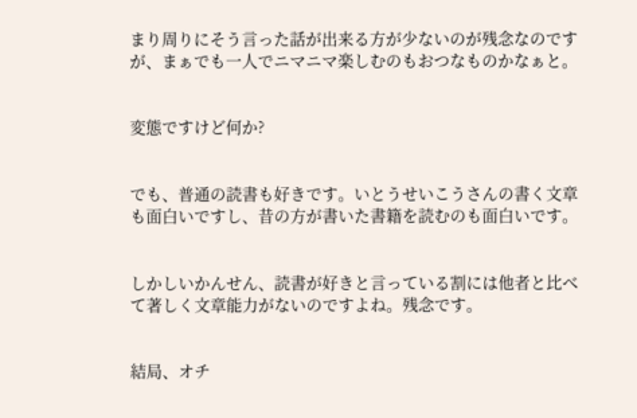まり周りにそう言った話が出来る方が少ないのが残念なのですが、まぁでも一人でニマニマ楽しむのもおつなものかなぁと。


変態ですけど何か?


でも、普通の読書も好きです。いとうせいこうさんの書く文章も面白いですし、昔の方が書いた書籍を読むのも面白いです。


しかしいかんせん、読書が好きと言っている割には他者と比べて著しく文章能力がないのですよね。残念です。


結局、オチ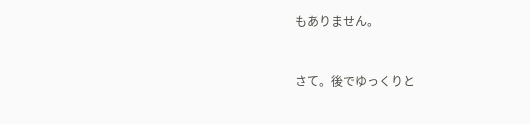もありません。


さて。後でゆっくりと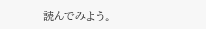読んでみよう。